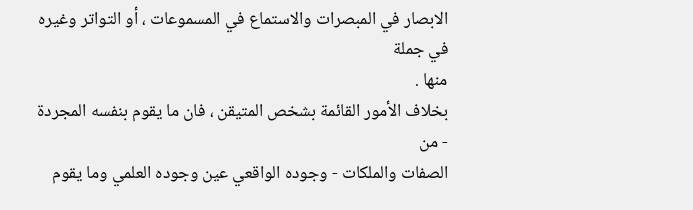الابصار في المبصرات والاستماع في المسموعات ، أو التواتر وغيره في جملة
منها .
بخلاف الأمور القائمة بشخص المتيقن ، فان ما يقوم بنفسه المجردة - من
الصفات والملكات - وجوده الواقعي عين وجوده العلمي وما يقوم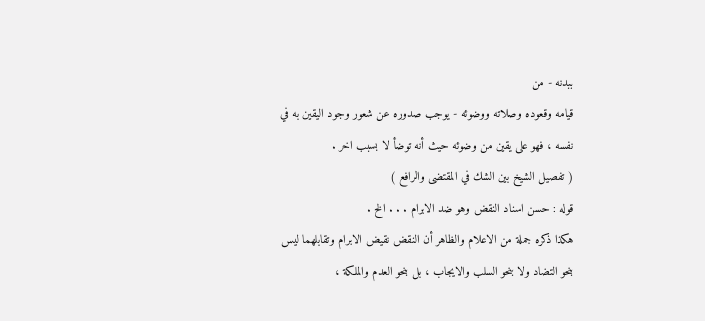ببدنه - من
قيامه وقعوده وصلاته ووضوئه - يوجب صدوره عن شعور وجود اليقين به في
نفسه ، فهو على يقين من وضوئه حيث أنه توضأ لا بسبب اخر .
( تفصيل الشيخ بين الشك في المقتضى والرافع )
قوله : حسن اسناد النقض وهو ضد الابرام . . . الخ .
هكذا ذكره جملة من الاعلام والظاهر أن النقض نقيض الابرام وتقابلهما ليس
بنحو التضاد ولا بنحو السلب والايجاب ، بل بنحو العدم والملكة ،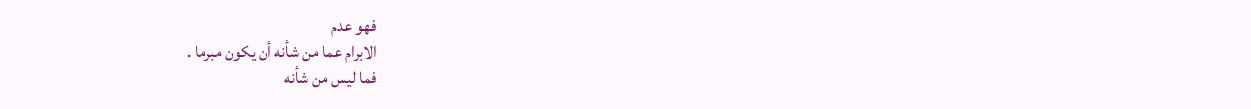فهو عدم
الابرام عما من شأنه أن يكون مبرما .
فما ليس من شأنه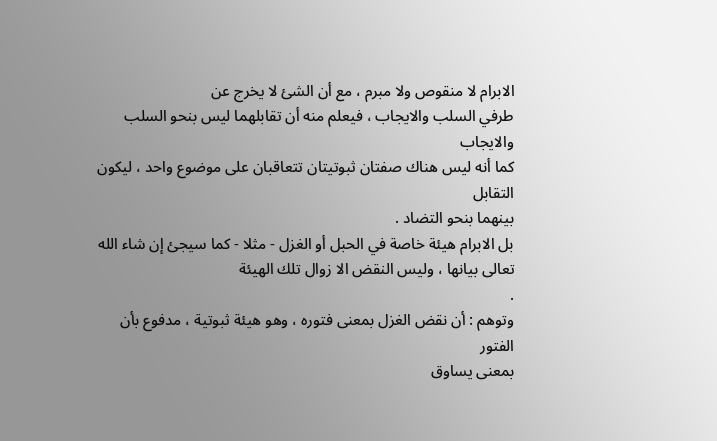الابرام لا منقوص ولا مبرم ، مع أن الشئ لا يخرج عن
طرفي السلب والايجاب ، فيعلم منه أن تقابلهما ليس بنحو السلب والايجاب
كما أنه ليس هناك صفتان ثبوتيتان تتعاقبان على موضوع واحد ، ليكون التقابل
بينهما بنحو التضاد .
بل الابرام هيئة خاصة في الحبل أو الغزل - مثلا - كما سيجئ إن شاء الله
تعالى بيانها ، وليس النقض الا زوال تلك الهيئة
.
وتوهم : أن نقض الغزل بمعنى فتوره ، وهو هيئة ثبوتية ، مدفوع بأن الفتور
بمعنى يساوق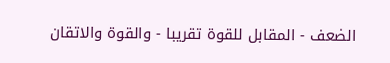الضعف - المقابل للقوة تقريبا - والقوة والاتقان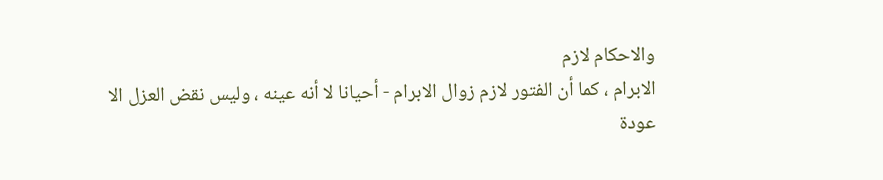والاحكام لازم
الابرام ، كما أن الفتور لازم زوال الابرام - أحيانا لا أنه عينه ، وليس نقض العزل الا
عودة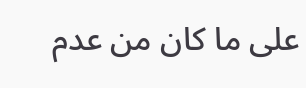على ما كان من عدم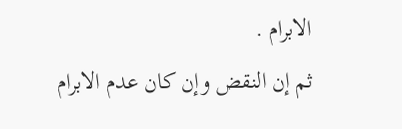الابرام .
ثم إن النقض وإن كان عدم الابرام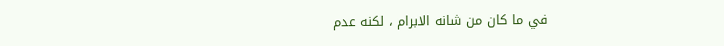في ما كان من شانه الابرام ، لكنه عدم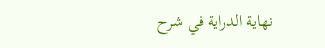نهاية الدراية في شرح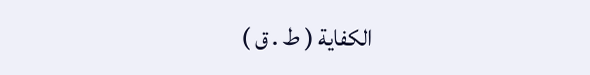الكفاية ( ط . ق )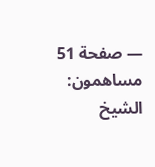— صفحة 51
مساهمون: الشيخ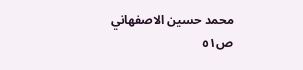محمد حسين الاصفهاني
ص٥١